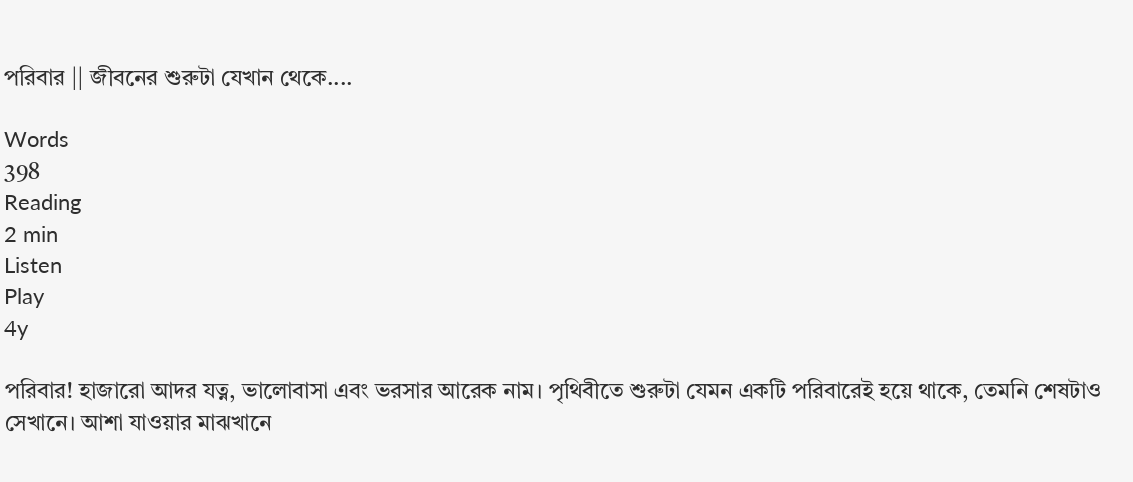পরিবার || জীবনের শুরুটা যেখান থেকে....

Words
398
Reading
2 min
Listen
Play
4y

পরিবার! হাজারো আদর যত্ন, ভালোবাসা এবং ভরসার আরেক নাম। পৃথিবীতে শুরুটা যেমন একটি পরিবারেই হয়ে থাকে, তেমনি শেষটাও সেখানে। আশা যাওয়ার মাঝখানে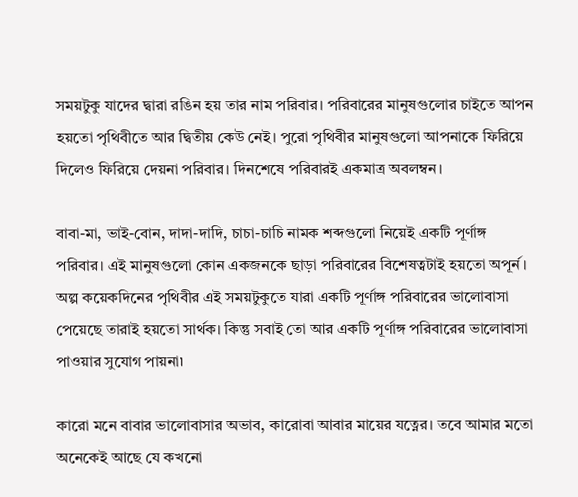সময়টুকু যাদের দ্বারা রঙিন হয় তার নাম পরিবার। পরিবারের মানুষগুলোর চাইতে আপন হয়তো পৃথিবীতে আর দ্বিতীয় কেউ নেই। পুরো পৃথিবীর মানুষগুলো আপনাকে ফিরিয়ে দিলেও ফিরিয়ে দেয়না পরিবার। দিনশেষে পরিবারই একমাত্র অবলম্বন।

বাবা-মা, ভাই-বোন, দাদা-দাদি, চাচা-চাচি নামক শব্দগুলো নিয়েই একটি পূর্ণাঙ্গ পরিবার। এই মানুষগুলো কোন একজনকে ছাড়া পরিবারের বিশেষত্বটাই হয়তো অপূর্ন। অল্প কয়েকদিনের পৃথিবীর এই সময়টুকুতে যারা একটি পূর্ণাঙ্গ পরিবারের ভালোবাসা পেয়েছে তারাই হয়তো সার্থক। কিন্তু সবাই তো আর একটি পূর্ণাঙ্গ পরিবারের ভালোবাসা পাওয়ার সুযোগ পায়না৷

কারো মনে বাবার ভালোবাসার অভাব, কারোবা আবার মায়ের যত্নের। তবে আমার মতো অনেকেই আছে যে কখনো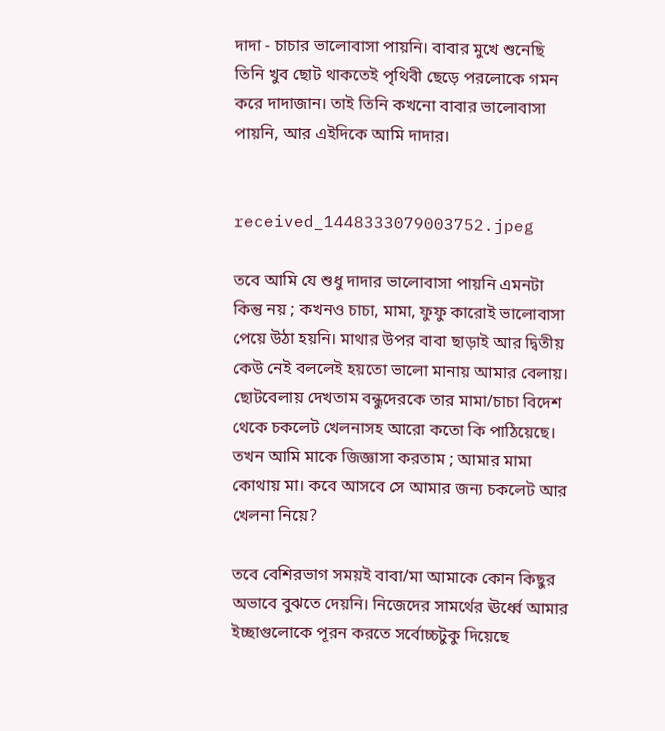দাদা - চাচার ভালোবাসা পায়নি। বাবার মুখে শুনেছি তিনি খুব ছোট থাকতেই পৃথিবী ছেড়ে পরলোকে গমন করে দাদাজান। তাই তিনি কখনো বাবার ভালোবাসা পায়নি, আর এইদিকে আমি দাদার।


received_1448333079003752.jpeg

তবে আমি যে শুধু দাদার ভালোবাসা পায়নি এমনটা কিন্তু নয় ; কখনও চাচা, মামা, ফুফু কারোই ভালোবাসা পেয়ে উঠা হয়নি। মাথার উপর বাবা ছাড়াই আর দ্বিতীয় কেউ নেই বললেই হয়তো ভালো মানায় আমার বেলায়। ছোটবেলায় দেখতাম বন্ধুদেরকে তার মামা/চাচা বিদেশ থেকে চকলেট খেলনাসহ আরো কতো কি পাঠিয়েছে। তখন আমি মাকে জিজ্ঞাসা করতাম ; আমার মামা কোথায় মা। কবে আসবে সে আমার জন্য চকলেট আর খেলনা নিয়ে?

তবে বেশিরভাগ সময়ই বাবা/মা আমাকে কোন কিছুর অভাবে বুঝতে দেয়নি। নিজেদের সামর্থের ঊর্ধ্বে আমার ইচ্ছাগুলোকে পূরন করতে সর্বোচ্চটুকু দিয়েছে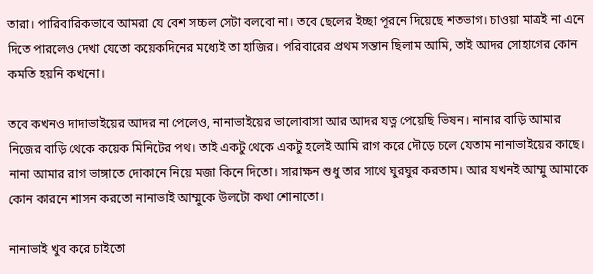তারা। পারিবারিকভাবে আমরা যে বেশ সচ্চল সেটা বলবো না। তবে ছেলের ইচ্ছা পূরনে দিয়েছে শতভাগ। চাওয়া মাত্রই না এনে দিতে পারলেও দেখা যেতো কয়েকদিনের মধ্যেই তা হাজির। পরিবারের প্রথম সন্তান ছিলাম আমি, তাই আদর সোহাগের কোন কমতি হয়নি কখনো।

তবে কখনও দাদাভাইয়ের আদর না পেলেও, নানাভাইয়ের ভালোবাসা আর আদর যত্ন পেয়েছি ভিষন। নানার বাড়ি আমার নিজের বাড়ি থেকে কয়েক মিনিটের পথ। তাই একটু থেকে একটু হলেই আমি রাগ করে দৌড়ে চলে যেতাম নানাভাইয়ের কাছে। নানা আমার রাগ ভাঙ্গাতে দোকানে নিয়ে মজা কিনে দিতো। সারাক্ষন শুধু তার সাথে ঘুরঘুর করতাম। আর যখনই আম্মু আমাকে কোন কারনে শাসন করতো নানাভাই আম্মুকে উলটো কথা শোনাতো।

নানাভাই খুব করে চাইতো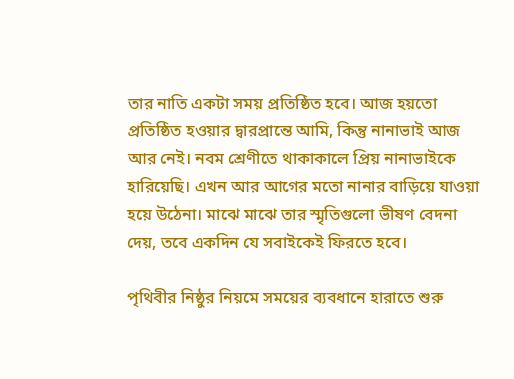তার নাতি একটা সময় প্রতিষ্ঠিত হবে। আজ হয়তো প্রতিষ্ঠিত হওয়ার দ্বারপ্রান্তে আমি, কিন্তু নানাভাই আজ আর নেই। নবম শ্রেণীতে থাকাকালে প্রিয় নানাভাইকে হারিয়েছি। এখন আর আগের মতো নানার বাড়িয়ে যাওয়া হয়ে উঠেনা। মাঝে মাঝে তার স্মৃতিগুলো ভীষণ বেদনা দেয়, তবে একদিন যে সবাইকেই ফিরতে হবে।

পৃথিবীর নিষ্ঠুর নিয়মে সময়ের ব্যবধানে হারাতে শুরু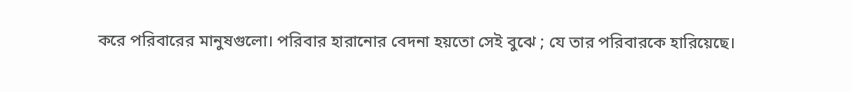করে পরিবারের মানুষগুলো। পরিবার হারানোর বেদনা হয়তো সেই বুঝে ; যে তার পরিবারকে হারিয়েছে।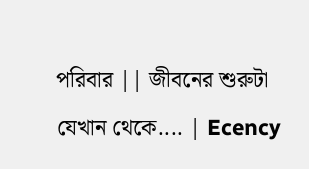পরিবার || জীবনের শুরুটা যেখান থেকে.... | Ecency